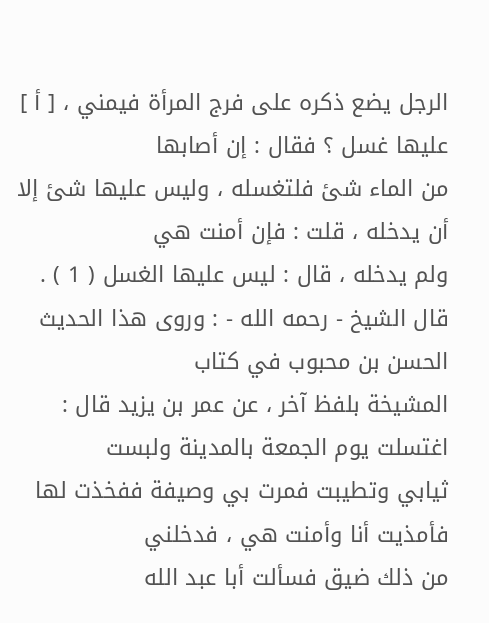الرجل يضع ذكره على فرج المرأة فيمني ، [ أ ] عليها غسل ؟ فقال : إن أصابها
من الماء شئ فلتغسله ، وليس عليها شئ إلا أن يدخله ، قلت : فإن أمنت هي
ولم يدخله ، قال : ليس عليها الغسل ( 1 ) .
قال الشيخ - رحمه الله - : وروى هذا الحديث الحسن بن محبوب في كتاب
المشيخة بلفظ آخر ، عن عمر بن يزيد قال : اغتسلت يوم الجمعة بالمدينة ولبست
ثيابي وتطيبت فمرت بي وصيفة ففخذت لها فأمذيت أنا وأمنت هي ، فدخلني
من ذلك ضيق فسألت أبا عبد الله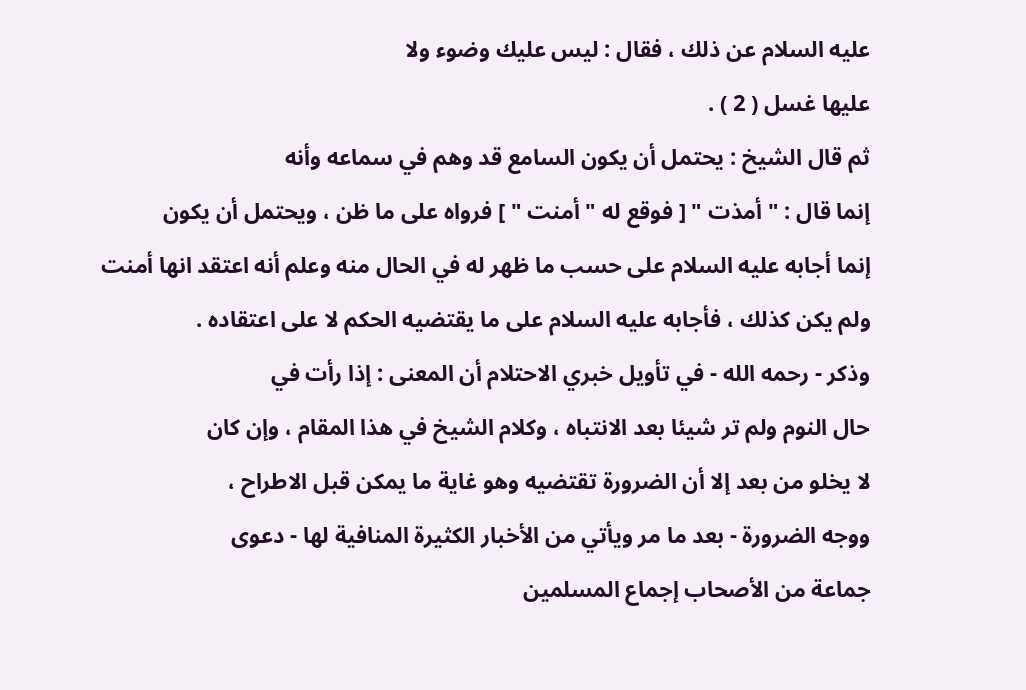عليه السلام عن ذلك ، فقال : ليس عليك وضوء ولا
عليها غسل ( 2 ) .
ثم قال الشيخ : يحتمل أن يكون السامع قد وهم في سماعه وأنه
إنما قال : " أمذت " [ فوقع له " أمنت " ] فرواه على ما ظن ، ويحتمل أن يكون
إنما أجابه عليه السلام على حسب ما ظهر له في الحال منه وعلم أنه اعتقد انها أمنت
ولم يكن كذلك ، فأجابه عليه السلام على ما يقتضيه الحكم لا على اعتقاده .
وذكر - رحمه الله - في تأويل خبري الاحتلام أن المعنى : إذا رأت في
حال النوم ولم تر شيئا بعد الانتباه ، وكلام الشيخ في هذا المقام ، وإن كان
لا يخلو من بعد إلا أن الضرورة تقتضيه وهو غاية ما يمكن قبل الاطراح ،
ووجه الضرورة - بعد ما مر ويأتي من الأخبار الكثيرة المنافية لها - دعوى
جماعة من الأصحاب إجماع المسلمين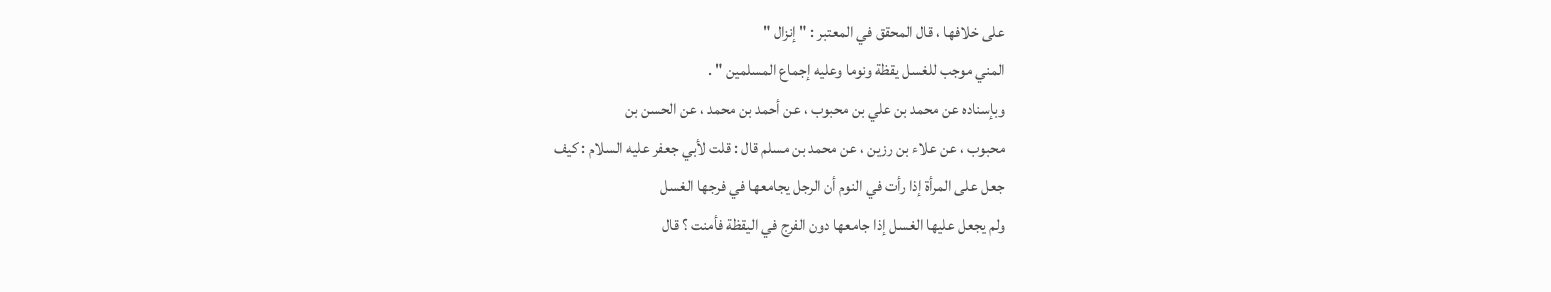على خلافها ، قال المحقق في المعتبر : " إنزال "
المني موجب للغسل يقظة ونوما وعليه إجماع المسلمين " .
وبإسناده عن محمد بن علي بن محبوب ، عن أحمد بن محمد ، عن الحسن بن
محبوب ، عن علاء بن رزين ، عن محمد بن مسلم قال : قلت لأبي جعفر عليه السلام : كيف
جعل على المرأة إذا رأت في النوم أن الرجل يجامعها في فرجها الغسل
ولم يجعل عليها الغسل إذا جامعها دون الفرج في اليقظة فأمنت ؟ قال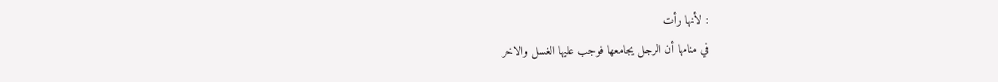: لأنها رأت
في منامها أن الرجل يجامعها فوجب عليها الغسل والاخر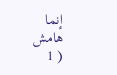إنما
هامش
( 1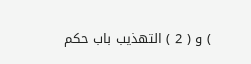) و ( 2 ) التهذيب باب حكم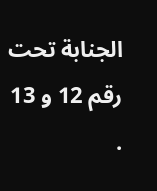الجنابة تحت رقم 12 و 13 .